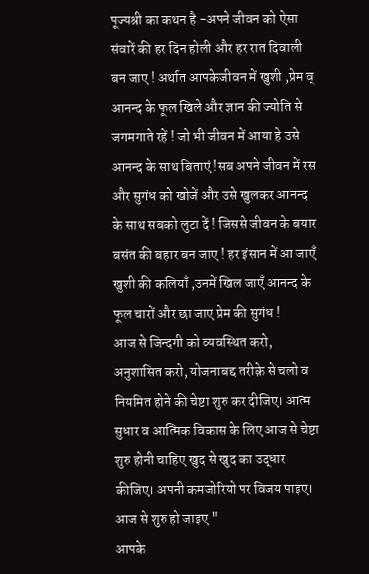पूज्यश्री का कथन है -अपने जीवन को ऐसा संवारें की हर दिन होली और हर रात दिवाली बन जाए ! अर्थात आपकेजीवन में खुशी ,प्रेम व् आनन्द के फूल खिले और ज्ञान की ज्योति से जगमगाते रहें ! जो भी जीवन में आया हे उसे आनन्द के साथ बिताएं !सब अपने जीवन में रस और सुगंध को खोजें और उसे खुलकर आनन्द के साथ सबको लुटा दें ! जिससे जीवन के बयार बसंत की बहार बन जाए ! हर इंसान में आ जाएँ खुशी की कलियाँ ,उनमें खिल जाएँ आनन्द के फूल चारों और छा जाए प्रेम की सुगंध !
आज से जिन्दगी को व्यवस्थित करो, अनुशासित करो, योजनाबद्द तरीक़े से चलो व नियमित होने की चेष्टा शुरु कर दीजिए। आत्म सुधार व आत्मिक विकास के लिए आज से चेष्टा शुरु होनी चाहिए खुद से खुद का उद्धार कीजिए। अपनी कमजोरियो पर विजय पाइए। आज से शुरु हो जाइए "
आपके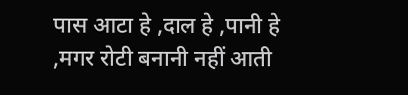पास आटा हे ,दाल हे ,पानी हे ,मगर रोटी बनानी नहीं आती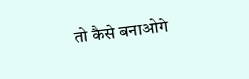तो कैसे बनाओगे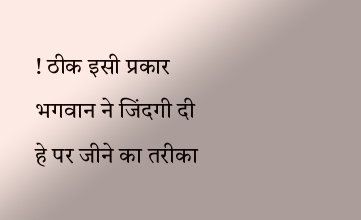! ठीक इसी प्रकार भगवान ने जिंदगी दी हे पर जीने का तरीका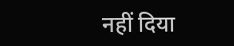नहीं दिया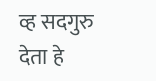व्ह सदगुरु देता हे